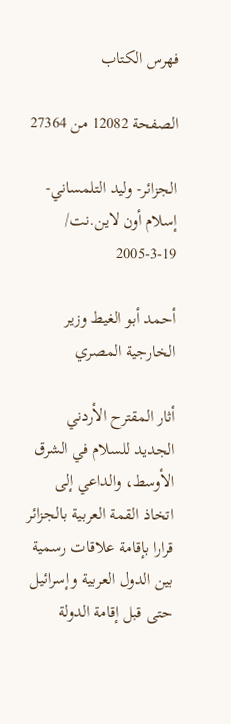فهرس الكتاب

الصفحة 12082 من 27364

الجزائر- وليد التلمساني- إسلام أون لاين.نت/ 19-3-2005

أحمد أبو الغيط وزير الخارجية المصري

أثار المقترح الأردني الجديد للسلام في الشرق الأوسط، والداعي إلى اتخاذ القمة العربية بالجزائر قرارا بإقامة علاقات رسمية بين الدول العربية وإسرائيل حتى قبل إقامة الدولة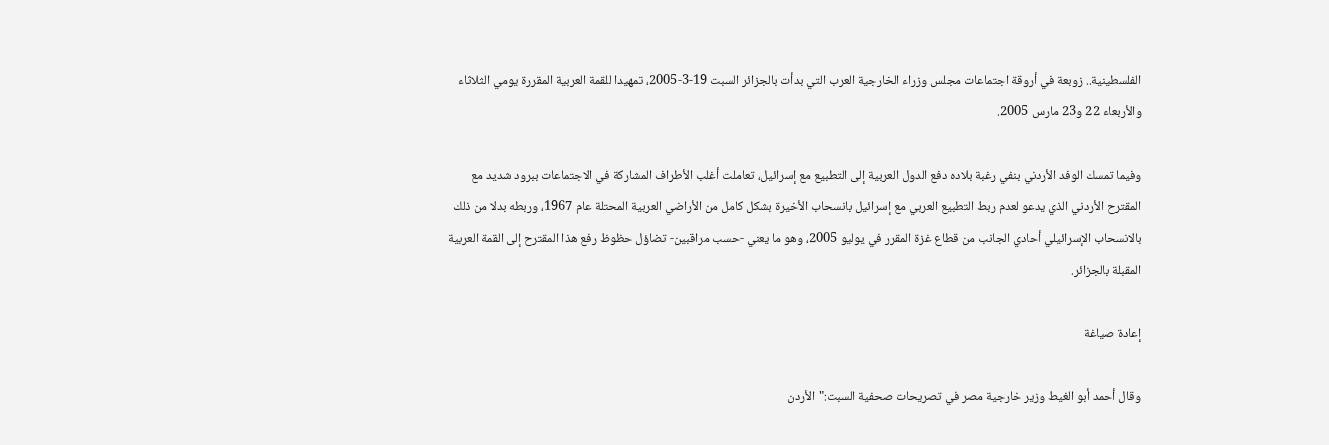الفلسطينية.. زوبعة في أروقة اجتماعات مجلس وزراء الخارجية العرب التي بدأت بالجزائر السبت 19-3-2005، تمهيدا للقمة العربية المقررة يومي الثلاثاء والأربعاء 22 و23 مارس 2005.

وفيما تمسك الوفد الأردني بنفي رغبة بلاده دفع الدول العربية إلى التطبيع مع إسرائيل، تعاملت أغلب الأطراف المشاركة في الاجتماعات ببرود شديد مع المقترح الأردني الذي يدعو لعدم ربط التطبيع العربي مع إسرائيل بانسحاب الأخيرة بشكل كامل من الأراضي العربية المحتلة عام 1967، وربطه بدلا من ذلك بالانسحاب الإسرائيلي أحادي الجانب من قطاع غزة المقرر في يوليو 2005، وهو ما يعني -حسب مراقبين- تضاؤل حظوظ رفع هذا المقترح إلى القمة العربية المقبلة بالجزائر.

إعادة صياغة

وقال أحمد أبو الغيط وزير خارجية مصر في تصريحات صحفية السبت:"الأردن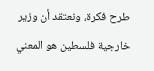طرح فكرة، ونعتقد أن وزير خارجية فلسطين هو المعني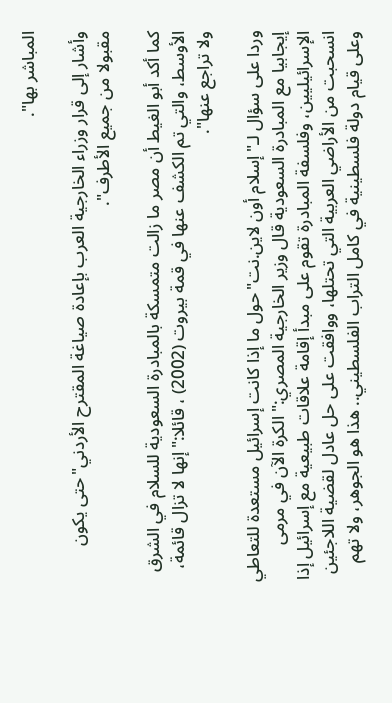المباشر بها".

وأشار إلى قرار وزراء الخارجية العرب بإعادة صياغة المقترح الأردني"حتى يكون مقبولا من جميع الأطرف".

كما أكد أبو الغيط أن مصر ما زالت متمسكة بالمبادرة السعودية للسلام في الشرق الأوسط، والتي تم الكشف عنها في قمة بيروت (2002) ، قائلا:"إنها لا تزال قائمة، ولا تراجع عنها".

وردا على سؤال لـ"إسلام أون لاين.نت"حول ما إذا كانت إسرائيل مستعدة للتعاطي إيجابيا مع المبادرة السعودية قال وزير الخارجية المصري:"الكرة الآن في مرمى الإسرائيليين، وفلسفة المبادرة تقوم على مبدأ إقامة علاقات طبيعية مع إسرائيل إذا انسحبت من الأراضي العربية التي تحتلها، ووافقت على حل عادل لقضية اللاجئين وعلى قيام دولة فلسطينية في كامل التراب الفلسطيني.. هذا هو الجوهر، ولا تهم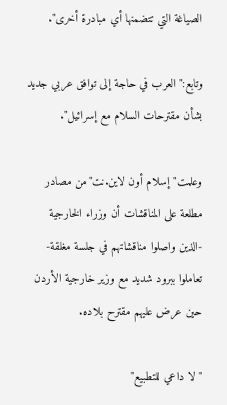الصياغة التي تتضمنها أي مبادرة أخرى".

وتابع:"العرب في حاجة إلى توافق عربي جديد بشأن مقترحات السلام مع إسرائيل".

وعلمت"إسلام أون لاين.نت"من مصادر مطلعة على المناقشات أن وزراء الخارجية -الذين واصلوا مناقشاتهم في جلسة مغلقة- تعاملوا ببرود شديد مع وزير خارجية الأردن حين عرض عليهم مقترح بلاده.

"لا داعي للتطبيع"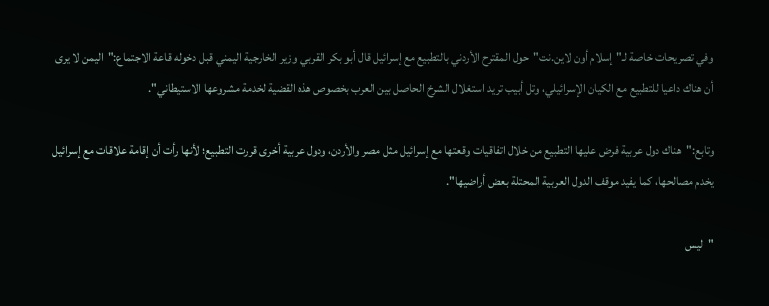وفي تصريحات خاصة لـ"إسلام أون لاين.نت"حول المقترح الأردني بالتطبيع مع إسرائيل قال أبو بكر القربي وزير الخارجية اليمني قبل دخوله قاعة الاجتماع:"اليمن لا يرى أن هناك داعيا للتطبيع مع الكيان الإسرائيلي، وتل أبيب تريد استغلال الشرخ الحاصل بين العرب بخصوص هذه القضية لخدمة مشروعها الاستيطاني".

وتابع:"هناك دول عربية فرض عليها التطبيع من خلال اتفاقيات وقعتها مع إسرائيل مثل مصر والأردن، ودول عربية أخرى قررت التطبيع؛ لأنها رأت أن إقامة علاقات مع إسرائيل يخدم مصالحها، كما يفيد موقف الدول العربية المحتلة بعض أراضيها".

"ليس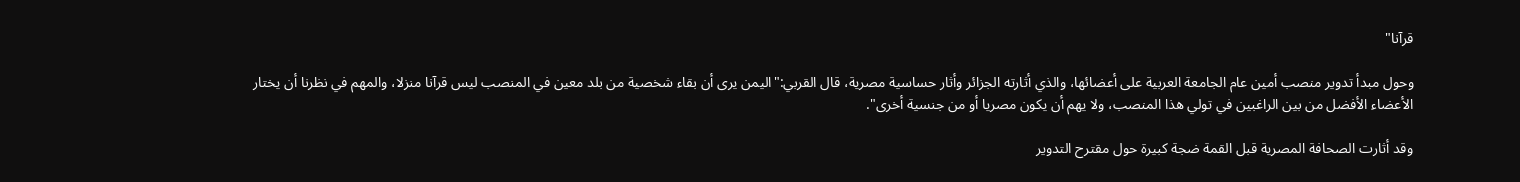قرآنا"

وحول مبدأ تدوير منصب أمين عام الجامعة العربية على أعضائها، والذي أثارته الجزائر وأثار حساسية مصرية، قال القربي:"اليمن يرى أن بقاء شخصية من بلد معين في المنصب ليس قرآنا منزلا، والمهم في نظرنا أن يختار الأعضاء الأفضل من بين الراغبين في تولي هذا المنصب، ولا يهم أن يكون مصريا أو من جنسية أخرى".

وقد أثارت الصحافة المصرية قبل القمة ضجة كبيرة حول مقترح التدوير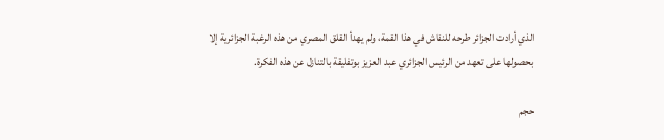الذي أرادت الجزائر طرحه للنقاش في هذا القمة، ولم يهدأ القلق المصري من هذه الرغبة الجزائرية إلا بحصولها على تعهد من الرئيس الجزائري عبد العزيز بوتفليقة بالتنازل عن هذه الفكرة.

حجم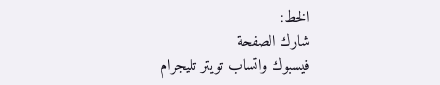الخط:
شارك الصفحة
فيسبوك واتساب تويتر تليجرام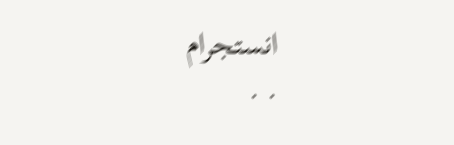انستجرام
. .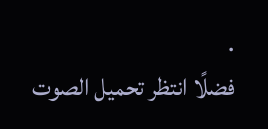.
فضلًا انتظر تحميل الصوت